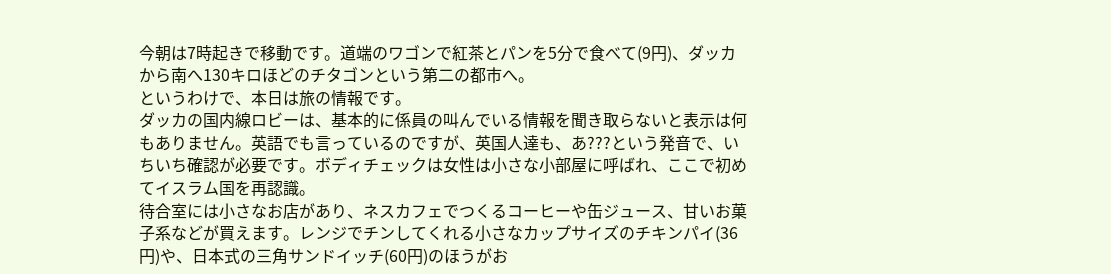今朝は7時起きで移動です。道端のワゴンで紅茶とパンを5分で食べて(9円)、ダッカから南へ130キロほどのチタゴンという第二の都市へ。
というわけで、本日は旅の情報です。
ダッカの国内線ロビーは、基本的に係員の叫んでいる情報を聞き取らないと表示は何もありません。英語でも言っているのですが、英国人達も、あ???という発音で、いちいち確認が必要です。ボディチェックは女性は小さな小部屋に呼ばれ、ここで初めてイスラム国を再認識。
待合室には小さなお店があり、ネスカフェでつくるコーヒーや缶ジュース、甘いお菓子系などが買えます。レンジでチンしてくれる小さなカップサイズのチキンパイ(36円)や、日本式の三角サンドイッチ(60円)のほうがお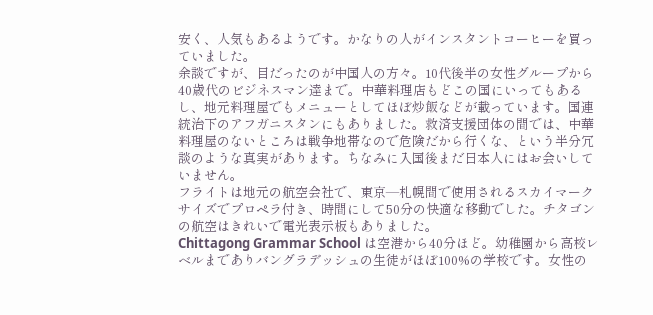安く、人気もあるようです。かなりの人がインスタントコーヒーを買っていました。
余談ですが、目だったのが中国人の方々。10代後半の女性グループから40歳代のビジネスマン達まで。中華料理店もどこの国にいってもあるし、地元料理屋でもメニューとしてほぼ炒飯などが載っています。国連統治下のアフガニスタンにもありました。救済支援団体の間では、中華料理屋のないところは戦争地帯なので危険だから行くな、という半分冗談のような真実があります。ちなみに入国後まだ日本人にはお会いしていません。
フライトは地元の航空会社で、東京―札幌間で使用されるスカイマークサイズでプロペラ付き、時間にして50分の快適な移動でした。チタゴンの航空はきれいで電光表示板もありました。
Chittagong Grammar School は空港から40分ほど。幼稚園から高校レベルまでありバングラデッシュの生徒がほぼ100%の学校です。女性の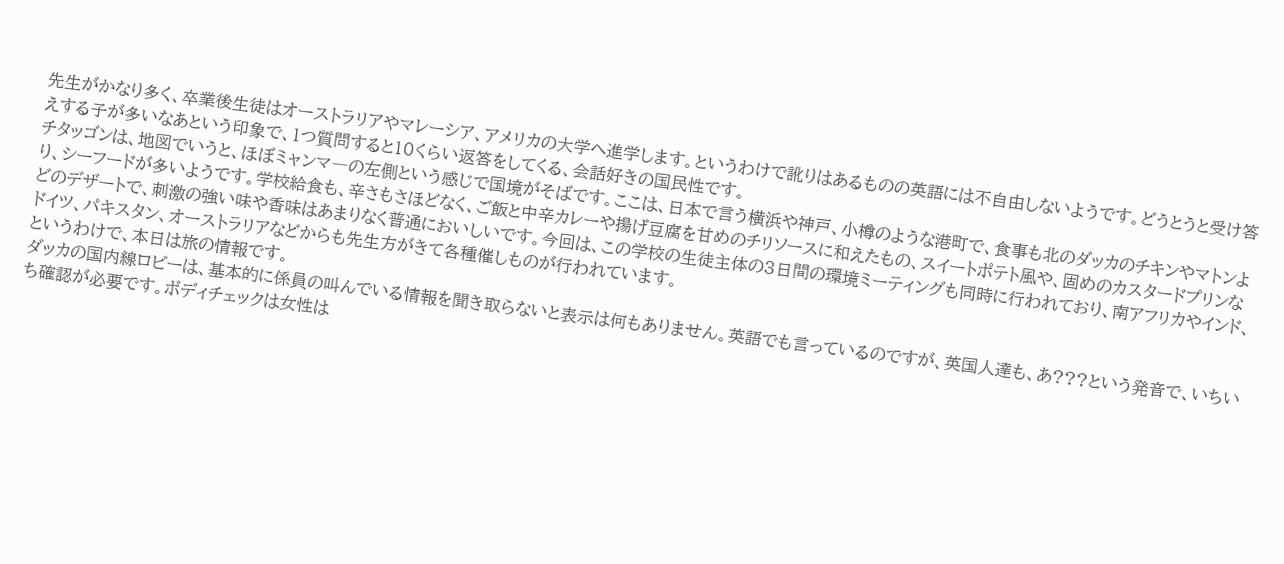先生がかなり多く、卒業後生徒はオーストラリアやマレーシア、アメリカの大学へ進学します。というわけで訛りはあるものの英語には不自由しないようです。どうとうと受け答えする子が多いなあという印象で、1つ質問すると10くらい返答をしてくる、会話好きの国民性です。
チタッゴンは、地図でいうと、ほぼミャンマ―の左側という感じで国境がそばです。ここは、日本で言う横浜や神戸、小樽のような港町で、食事も北のダッカのチキンやマトンより、シーフードが多いようです。学校給食も、辛さもさほどなく、ご飯と中辛カレーや揚げ豆腐を甘めのチリソースに和えたもの、スイートポテト風や、固めのカスタードプリンなどのデザートで、刺激の強い味や香味はあまりなく普通においしいです。今回は、この学校の生徒主体の3日間の環境ミーティングも同時に行われており、南アフリカやインド、ドイツ、パキスタン、オーストラリアなどからも先生方がきて各種催しものが行われています。
というわけで、本日は旅の情報です。
ダッカの国内線ロビーは、基本的に係員の叫んでいる情報を聞き取らないと表示は何もありません。英語でも言っているのですが、英国人達も、あ???という発音で、いちいち確認が必要です。ボディチェックは女性は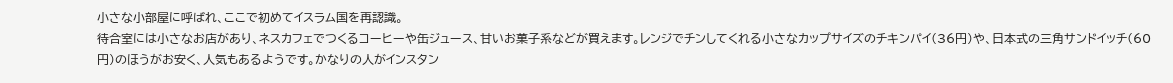小さな小部屋に呼ばれ、ここで初めてイスラム国を再認識。
待合室には小さなお店があり、ネスカフェでつくるコーヒーや缶ジュース、甘いお菓子系などが買えます。レンジでチンしてくれる小さなカップサイズのチキンパイ(36円)や、日本式の三角サンドイッチ(60円)のほうがお安く、人気もあるようです。かなりの人がインスタン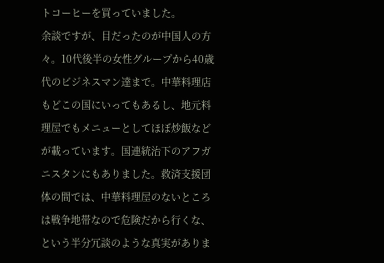トコーヒーを買っていました。
余談ですが、目だったのが中国人の方々。10代後半の女性グループから40歳代のビジネスマン達まで。中華料理店もどこの国にいってもあるし、地元料理屋でもメニューとしてほぼ炒飯などが載っています。国連統治下のアフガニスタンにもありました。救済支援団体の間では、中華料理屋のないところは戦争地帯なので危険だから行くな、という半分冗談のような真実がありま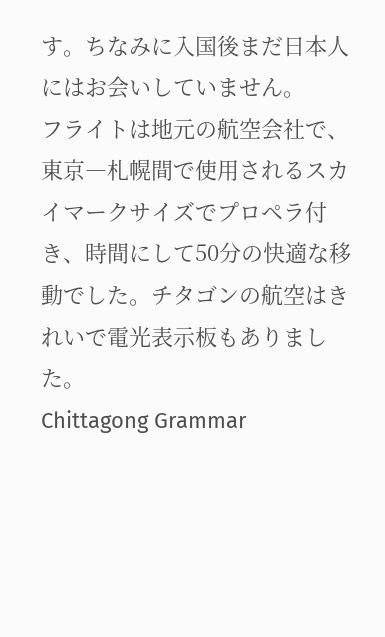す。ちなみに入国後まだ日本人にはお会いしていません。
フライトは地元の航空会社で、東京―札幌間で使用されるスカイマークサイズでプロペラ付き、時間にして50分の快適な移動でした。チタゴンの航空はきれいで電光表示板もありました。
Chittagong Grammar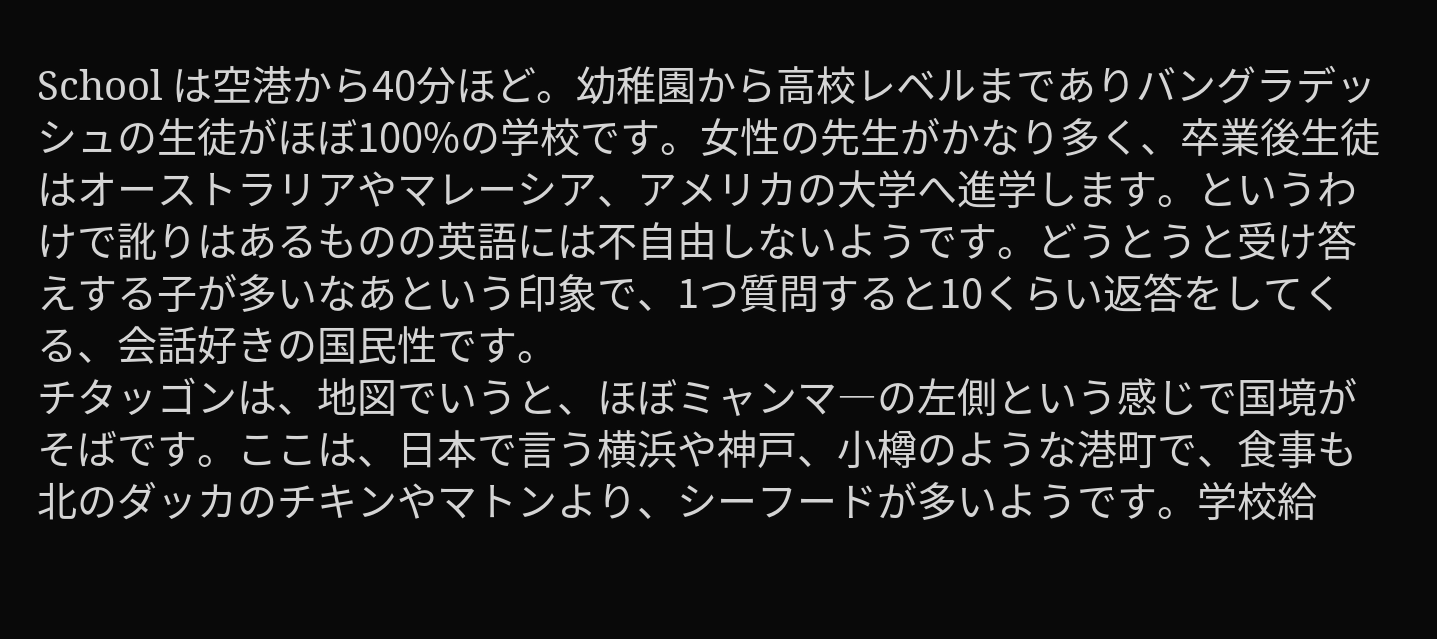School は空港から40分ほど。幼稚園から高校レベルまでありバングラデッシュの生徒がほぼ100%の学校です。女性の先生がかなり多く、卒業後生徒はオーストラリアやマレーシア、アメリカの大学へ進学します。というわけで訛りはあるものの英語には不自由しないようです。どうとうと受け答えする子が多いなあという印象で、1つ質問すると10くらい返答をしてくる、会話好きの国民性です。
チタッゴンは、地図でいうと、ほぼミャンマ―の左側という感じで国境がそばです。ここは、日本で言う横浜や神戸、小樽のような港町で、食事も北のダッカのチキンやマトンより、シーフードが多いようです。学校給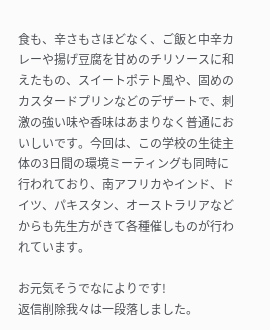食も、辛さもさほどなく、ご飯と中辛カレーや揚げ豆腐を甘めのチリソースに和えたもの、スイートポテト風や、固めのカスタードプリンなどのデザートで、刺激の強い味や香味はあまりなく普通においしいです。今回は、この学校の生徒主体の3日間の環境ミーティングも同時に行われており、南アフリカやインド、ドイツ、パキスタン、オーストラリアなどからも先生方がきて各種催しものが行われています。

お元気そうでなによりです!
返信削除我々は一段落しました。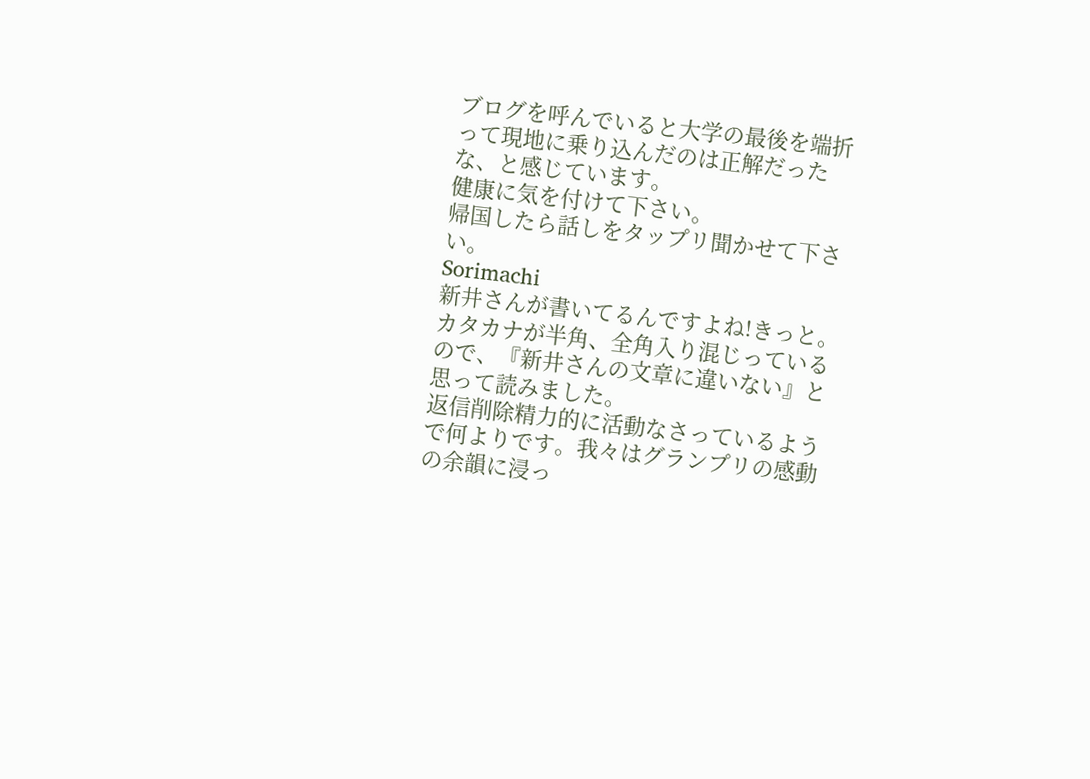ブログを呼んでいると大学の最後を端折って現地に乗り込んだのは正解だったな、と感じています。
健康に気を付けて下さい。
帰国したら話しをタップリ聞かせて下さい。
Sorimachi
新井さんが書いてるんですよね!きっと。カタカナが半角、全角入り混じっているので、『新井さんの文章に違いない』と思って読みました。
返信削除精力的に活動なさっているようで何よりです。我々はグランプリの感動の余韻に浸っ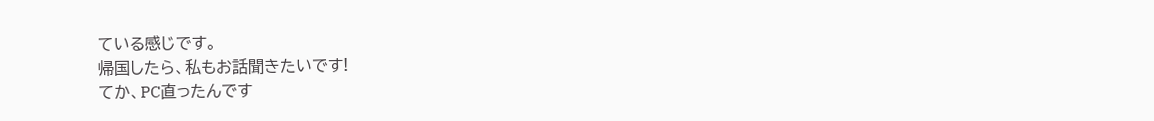ている感じです。
帰国したら、私もお話聞きたいです!
てか、PC直ったんです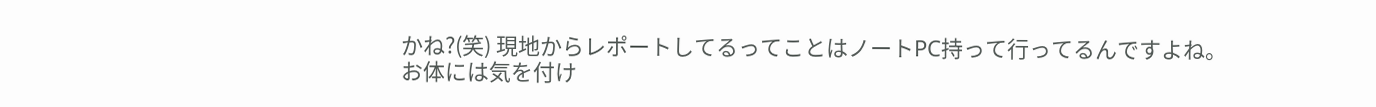かね?(笑) 現地からレポートしてるってことはノートPC持って行ってるんですよね。
お体には気を付け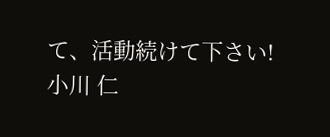て、活動続けて下さい!
小川 仁